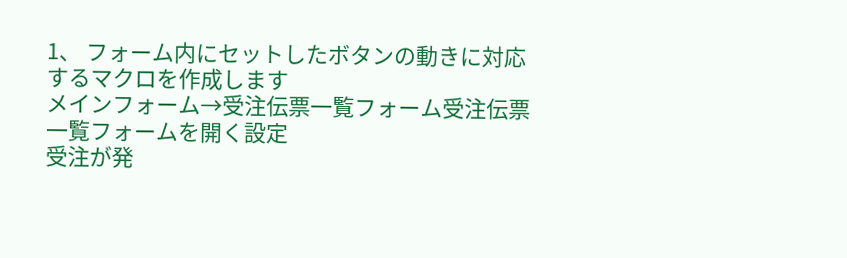1、 フォーム内にセットしたボタンの動きに対応するマクロを作成します
メインフォーム→受注伝票一覧フォーム受注伝票一覧フォームを開く設定
受注が発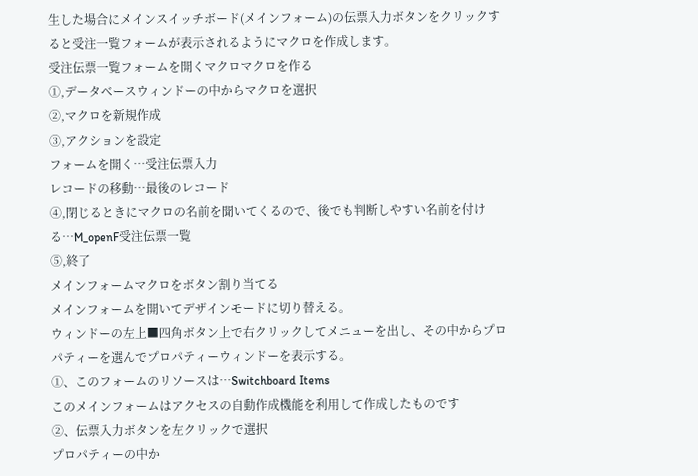生した場合にメインスイッチボード(メインフォーム)の伝票入力ボタンをクリックすると受注一覧フォームが表示されるようにマクロを作成します。
受注伝票一覧フォームを開くマクロマクロを作る
①,データベースウィンドーの中からマクロを選択
②,マクロを新規作成
③,アクションを設定
フォームを開く…受注伝票入力
レコードの移動…最後のレコード
④,閉じるときにマクロの名前を聞いてくるので、後でも判断しやすい名前を付ける…M_openF受注伝票一覧
⑤,終了
メインフォームマクロをボタン割り当てる
メインフォームを開いてデザインモードに切り替える。
ウィンドーの左上■四角ボタン上で右クリックしてメニューを出し、その中からプロパティーを選んでプロパティーウィンドーを表示する。
①、このフォームのリソースは…Switchboard Items
このメインフォームはアクセスの自動作成機能を利用して作成したものです
②、伝票入力ボタンを左クリックで選択
プロパティーの中か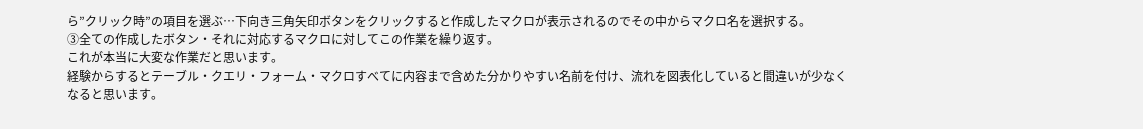ら”クリック時”の項目を選ぶ…下向き三角矢印ボタンをクリックすると作成したマクロが表示されるのでその中からマクロ名を選択する。
③全ての作成したボタン・それに対応するマクロに対してこの作業を繰り返す。
これが本当に大変な作業だと思います。
経験からするとテーブル・クエリ・フォーム・マクロすべてに内容まで含めた分かりやすい名前を付け、流れを図表化していると間違いが少なくなると思います。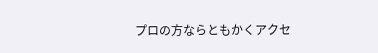プロの方ならともかくアクセ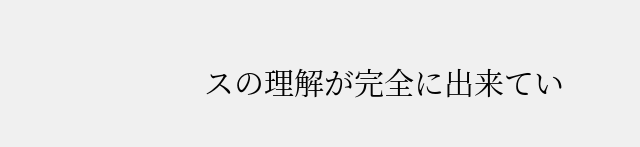スの理解が完全に出来てい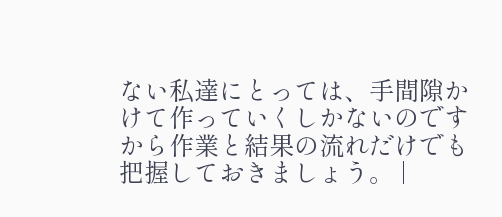ない私達にとっては、手間隙かけて作っていくしかないのですから作業と結果の流れだけでも把握しておきましょう。 |